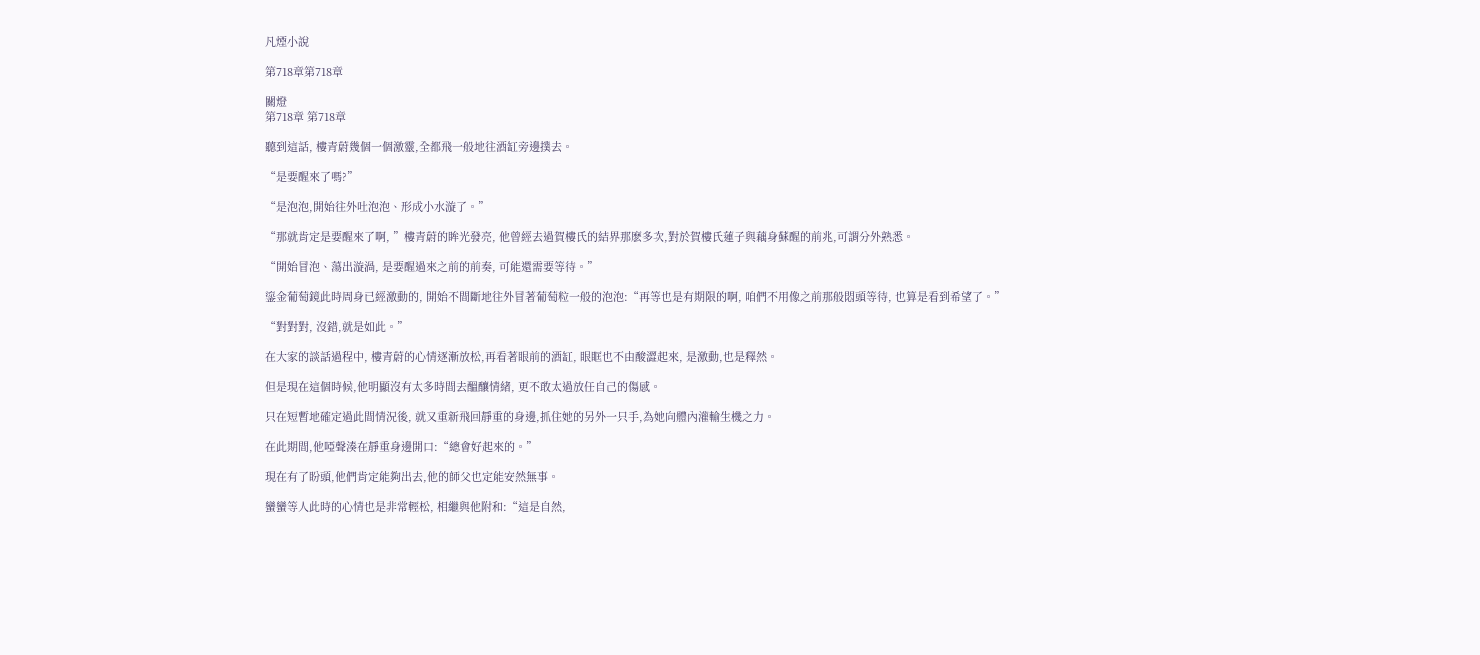凡煙小說

第718章第718章

關燈
第718章 第718章

聽到這話, 樓青蔚幾個一個激靈,全都飛一般地往酒缸旁邊撲去。

“是要醒來了嗎?”

“是泡泡,開始往外吐泡泡、形成小水漩了。”

“那就肯定是要醒來了啊, ”樓青蔚的眸光發亮, 他曾經去過賀樓氏的結界那麽多次,對於賀樓氏蓮子與藕身蘇醒的前兆,可謂分外熟悉。

“開始冒泡、蕩出漩渦, 是要醒過來之前的前奏, 可能還需要等待。”

鎏金葡萄鏡此時周身已經激動的, 開始不間斷地往外冒著葡萄粒一般的泡泡:“再等也是有期限的啊, 咱們不用像之前那般悶頭等待, 也算是看到希望了。”

“對對對, 沒錯,就是如此。”

在大家的談話過程中, 樓青蔚的心情逐漸放松,再看著眼前的酒缸, 眼眶也不由酸澀起來, 是激動,也是釋然。

但是現在這個時候,他明顯沒有太多時間去醞釀情緒, 更不敢太過放任自己的傷感。

只在短暫地確定過此間情況後, 就又重新飛回靜重的身邊,抓住她的另外一只手,為她向體內灌輸生機之力。

在此期間,他啞聲湊在靜重身邊開口:“總會好起來的。”

現在有了盼頭,他們肯定能夠出去,他的師父也定能安然無事。

蠻蠻等人此時的心情也是非常輕松, 相繼與他附和:“這是自然,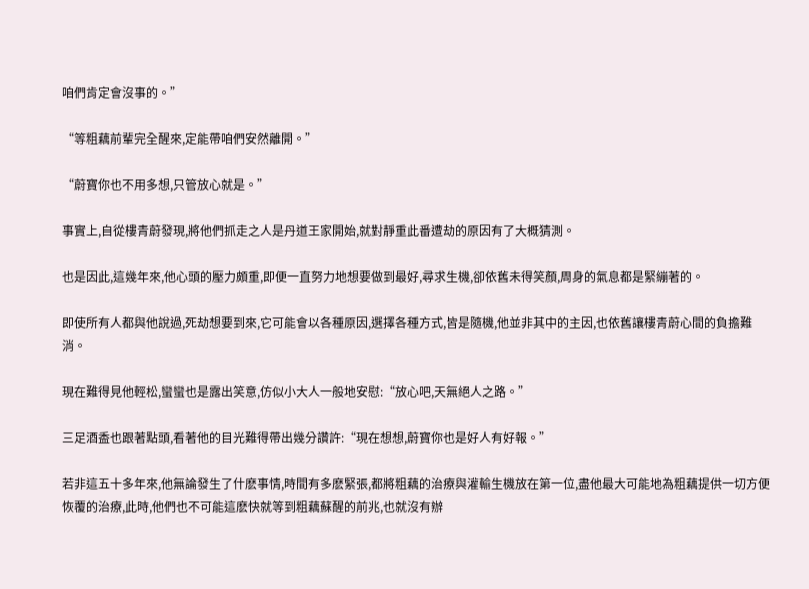咱們肯定會沒事的。”

“等粗藕前輩完全醒來,定能帶咱們安然離開。”

“蔚寶你也不用多想,只管放心就是。”

事實上,自從樓青蔚發現,將他們抓走之人是丹道王家開始,就對靜重此番遭劫的原因有了大概猜測。

也是因此,這幾年來,他心頭的壓力頗重,即便一直努力地想要做到最好,尋求生機,卻依舊未得笑顏,周身的氣息都是緊繃著的。

即使所有人都與他說過,死劫想要到來,它可能會以各種原因,選擇各種方式,皆是隨機,他並非其中的主因,也依舊讓樓青蔚心間的負擔難消。

現在難得見他輕松,蠻蠻也是露出笑意,仿似小大人一般地安慰:“放心吧,天無絕人之路。”

三足酒盉也跟著點頭,看著他的目光難得帶出幾分讚許:“現在想想,蔚寶你也是好人有好報。”

若非這五十多年來,他無論發生了什麽事情,時間有多麽緊張,都將粗藕的治療與灌輸生機放在第一位,盡他最大可能地為粗藕提供一切方便恢覆的治療,此時,他們也不可能這麽快就等到粗藕蘇醒的前兆,也就沒有辦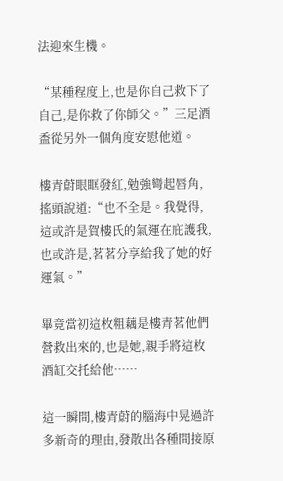法迎來生機。

“某種程度上,也是你自己救下了自己,是你救了你師父。”三足酒盉從另外一個角度安慰他道。

樓青蔚眼眶發紅,勉強彎起唇角,搖頭說道:“也不全是。我覺得,這或許是賀樓氏的氣運在庇護我,也或許是,茗茗分享給我了她的好運氣。”

畢竟當初這枚粗藕是樓青茗他們營救出來的,也是她,親手將這枚酒缸交托給他……

這一瞬間,樓青蔚的腦海中晃過許多新奇的理由,發散出各種間接原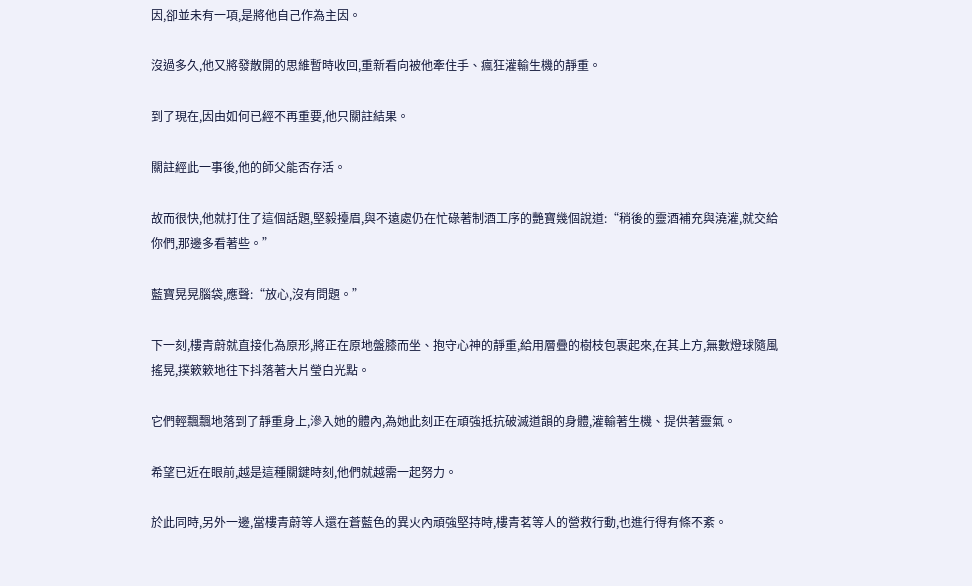因,卻並未有一項,是將他自己作為主因。

沒過多久,他又將發散開的思維暫時收回,重新看向被他牽住手、瘋狂灌輸生機的靜重。

到了現在,因由如何已經不再重要,他只關註結果。

關註經此一事後,他的師父能否存活。

故而很快,他就打住了這個話題,堅毅擡眉,與不遠處仍在忙碌著制酒工序的艷寶幾個說道:“稍後的靈酒補充與澆灌,就交給你們,那邊多看著些。”

藍寶晃晃腦袋,應聲:“放心,沒有問題。”

下一刻,樓青蔚就直接化為原形,將正在原地盤膝而坐、抱守心神的靜重,給用層疊的樹枝包裹起來,在其上方,無數燈球隨風搖晃,撲簌簌地往下抖落著大片瑩白光點。

它們輕飄飄地落到了靜重身上,滲入她的體內,為她此刻正在頑強抵抗破滅道韻的身體,灌輸著生機、提供著靈氣。

希望已近在眼前,越是這種關鍵時刻,他們就越需一起努力。

於此同時,另外一邊,當樓青蔚等人還在蒼藍色的異火內頑強堅持時,樓青茗等人的營救行動,也進行得有條不紊。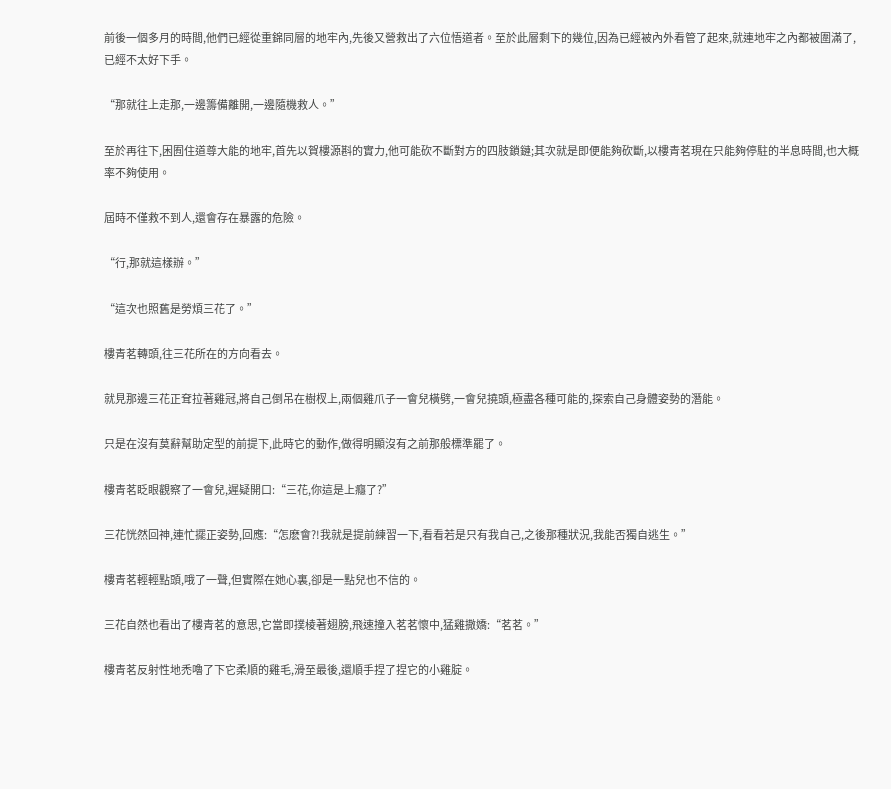前後一個多月的時間,他們已經從重錦同層的地牢內,先後又營救出了六位悟道者。至於此層剩下的幾位,因為已經被內外看管了起來,就連地牢之內都被圍滿了,已經不太好下手。

“那就往上走那,一邊籌備離開,一邊隨機救人。”

至於再往下,困囿住道尊大能的地牢,首先以賀樓源斟的實力,他可能砍不斷對方的四肢鎖鏈;其次就是即便能夠砍斷,以樓青茗現在只能夠停駐的半息時間,也大概率不夠使用。

屆時不僅救不到人,還會存在暴露的危險。

“行,那就這樣辦。”

“這次也照舊是勞煩三花了。”

樓青茗轉頭,往三花所在的方向看去。

就見那邊三花正耷拉著雞冠,將自己倒吊在樹杈上,兩個雞爪子一會兒橫劈,一會兒撓頭,極盡各種可能的,探索自己身體姿勢的潛能。

只是在沒有莫辭幫助定型的前提下,此時它的動作,做得明顯沒有之前那般標準罷了。

樓青茗眨眼觀察了一會兒,遲疑開口:“三花,你這是上癮了?”

三花恍然回神,連忙擺正姿勢,回應:“怎麽會?!我就是提前練習一下,看看若是只有我自己,之後那種狀況,我能否獨自逃生。”

樓青茗輕輕點頭,哦了一聲,但實際在她心裏,卻是一點兒也不信的。

三花自然也看出了樓青茗的意思,它當即撲棱著翅膀,飛速撞入茗茗懷中,猛雞撒嬌:“茗茗。”

樓青茗反射性地禿嚕了下它柔順的雞毛,滑至最後,還順手捏了捏它的小雞腚。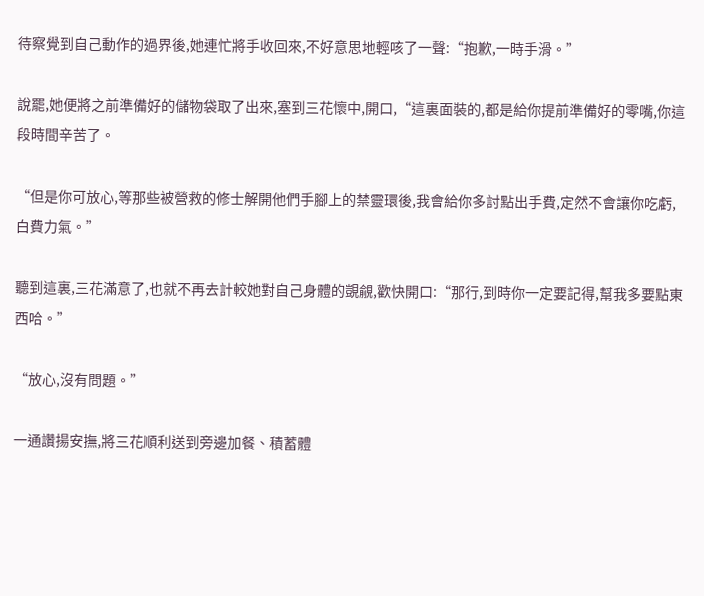待察覺到自己動作的過界後,她連忙將手收回來,不好意思地輕咳了一聲:“抱歉,一時手滑。”

說罷,她便將之前準備好的儲物袋取了出來,塞到三花懷中,開口,“這裏面裝的,都是給你提前準備好的零嘴,你這段時間辛苦了。

“但是你可放心,等那些被營救的修士解開他們手腳上的禁靈環後,我會給你多討點出手費,定然不會讓你吃虧,白費力氣。”

聽到這裏,三花滿意了,也就不再去計較她對自己身體的覬覦,歡快開口:“那行,到時你一定要記得,幫我多要點東西哈。”

“放心,沒有問題。”

一通讚揚安撫,將三花順利送到旁邊加餐、積蓄體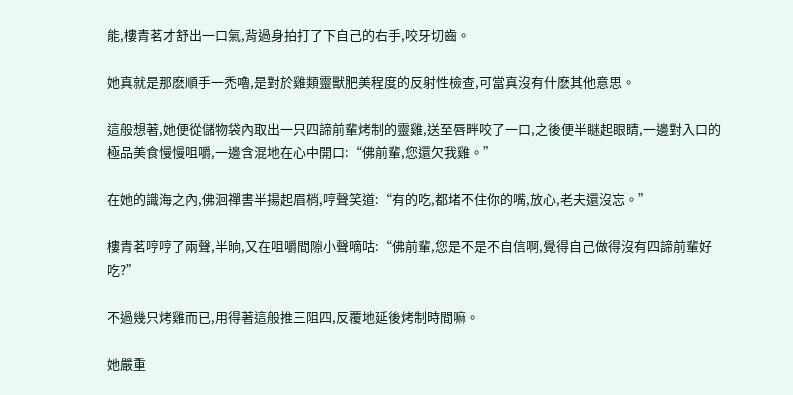能,樓青茗才舒出一口氣,背過身拍打了下自己的右手,咬牙切齒。

她真就是那麽順手一禿嚕,是對於雞類靈獸肥美程度的反射性檢查,可當真沒有什麽其他意思。

這般想著,她便從儲物袋內取出一只四諦前輩烤制的靈雞,送至唇畔咬了一口,之後便半瞇起眼睛,一邊對入口的極品美食慢慢咀嚼,一邊含混地在心中開口:“佛前輩,您還欠我雞。”

在她的識海之內,佛洄禪書半揚起眉梢,哼聲笑道:“有的吃,都堵不住你的嘴,放心,老夫還沒忘。”

樓青茗哼哼了兩聲,半晌,又在咀嚼間隙小聲嘀咕:“佛前輩,您是不是不自信啊,覺得自己做得沒有四諦前輩好吃?”

不過幾只烤雞而已,用得著這般推三阻四,反覆地延後烤制時間嘛。

她嚴重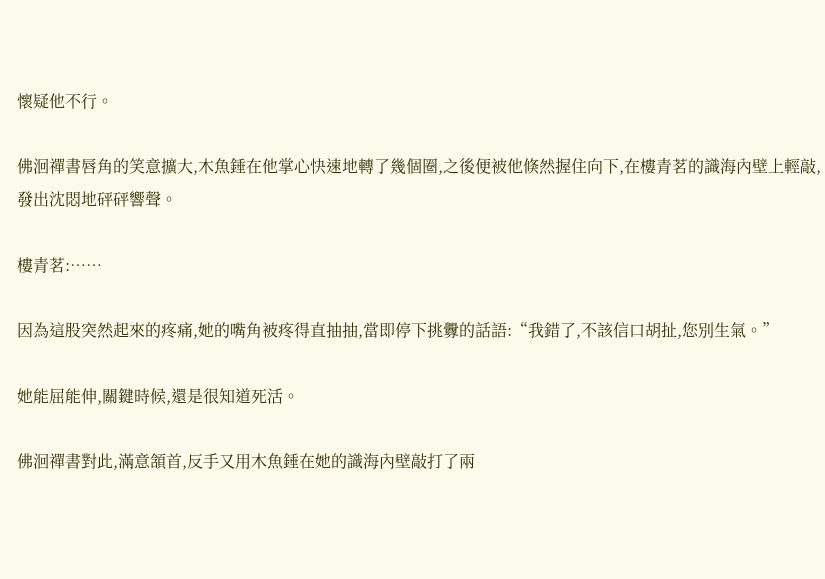懷疑他不行。

佛洄禪書唇角的笑意擴大,木魚錘在他掌心快速地轉了幾個圈,之後便被他倏然握住向下,在樓青茗的識海內壁上輕敲,發出沈悶地砰砰響聲。

樓青茗:……

因為這股突然起來的疼痛,她的嘴角被疼得直抽抽,當即停下挑釁的話語:“我錯了,不該信口胡扯,您別生氣。”

她能屈能伸,關鍵時候,還是很知道死活。

佛洄禪書對此,滿意頷首,反手又用木魚錘在她的識海內壁敲打了兩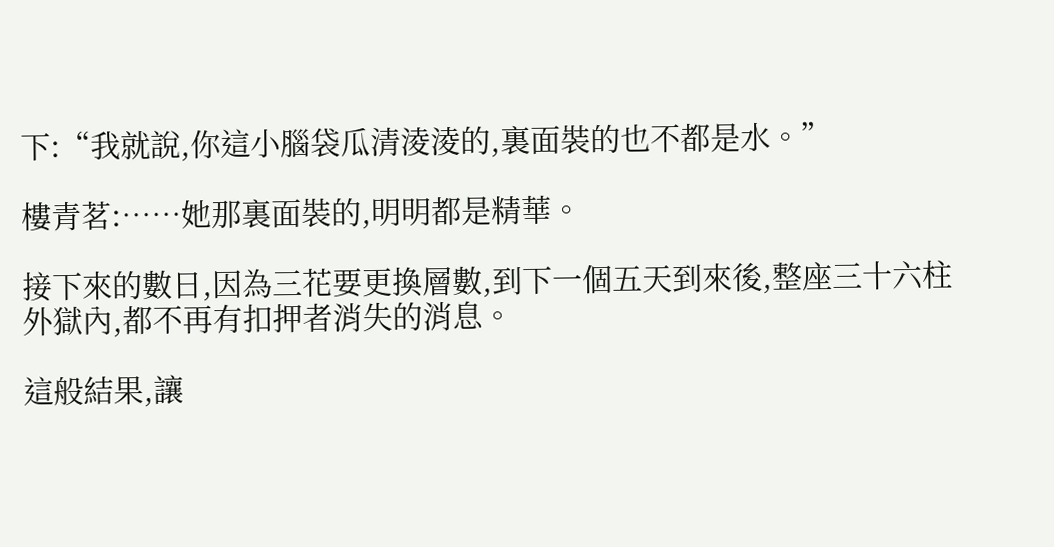下:“我就說,你這小腦袋瓜清淩淩的,裏面裝的也不都是水。”

樓青茗:……她那裏面裝的,明明都是精華。

接下來的數日,因為三花要更換層數,到下一個五天到來後,整座三十六柱外獄內,都不再有扣押者消失的消息。

這般結果,讓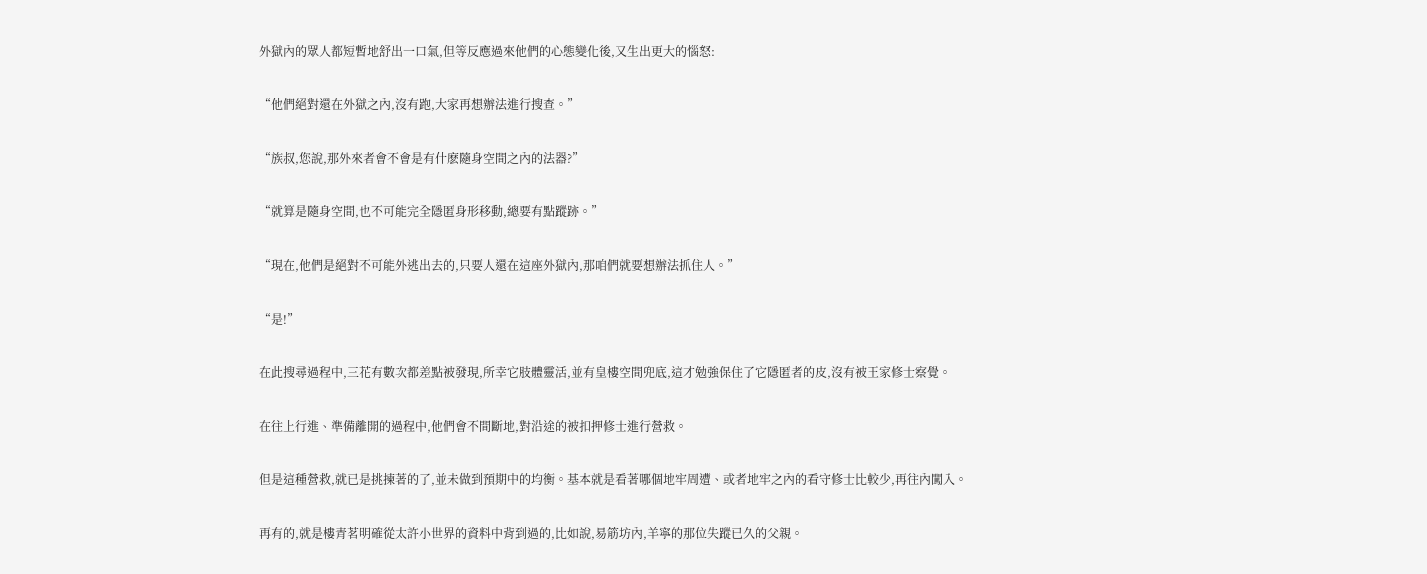外獄內的眾人都短暫地舒出一口氣,但等反應過來他們的心態變化後,又生出更大的惱怒:

“他們絕對還在外獄之內,沒有跑,大家再想辦法進行搜查。”

“族叔,您說,那外來者會不會是有什麽隨身空間之內的法器?”

“就算是隨身空間,也不可能完全隱匿身形移動,總要有點蹤跡。”

“現在,他們是絕對不可能外逃出去的,只要人還在這座外獄內,那咱們就要想辦法抓住人。”

“是!”

在此搜尋過程中,三花有數次都差點被發現,所幸它肢體靈活,並有皇樓空間兜底,這才勉強保住了它隱匿者的皮,沒有被王家修士察覺。

在往上行進、準備離開的過程中,他們會不間斷地,對沿途的被扣押修士進行營救。

但是這種營救,就已是挑揀著的了,並未做到預期中的均衡。基本就是看著哪個地牢周遭、或者地牢之內的看守修士比較少,再往內闖入。

再有的,就是樓青茗明確從太許小世界的資料中背到過的,比如說,易筋坊內,羊寧的那位失蹤已久的父親。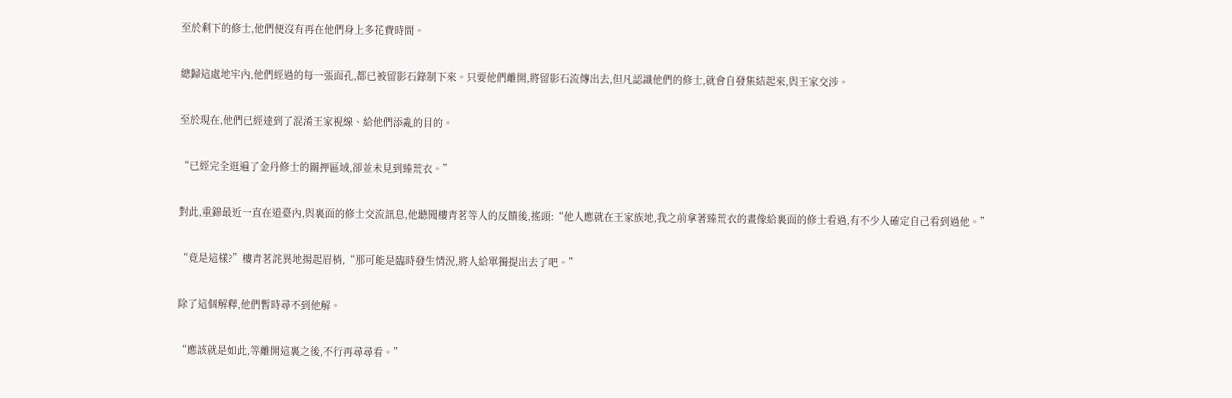至於剩下的修士,他們便沒有再在他們身上多花費時間。

總歸這處地牢內,他們經過的每一張面孔,都已被留影石錄制下來。只要他們離開,將留影石流傳出去,但凡認識他們的修士,就會自發集結起來,與王家交涉。

至於現在,他們已經達到了混淆王家視線、給他們添亂的目的。

“已經完全逛遍了金丹修士的關押區域,卻並未見到臻荒衣。”

對此,重錦最近一直在道臺內,與裏面的修士交流訊息,他聽聞樓青茗等人的反饋後,搖頭:“他人應就在王家族地,我之前拿著臻荒衣的畫像給裏面的修士看過,有不少人確定自己看到過他。”

“竟是這樣?”樓青茗詫異地揚起眉梢,“那可能是臨時發生情況,將人給單獨提出去了吧。”

除了這個解釋,他們暫時尋不到他解。

“應該就是如此,等離開這裏之後,不行再尋尋看。”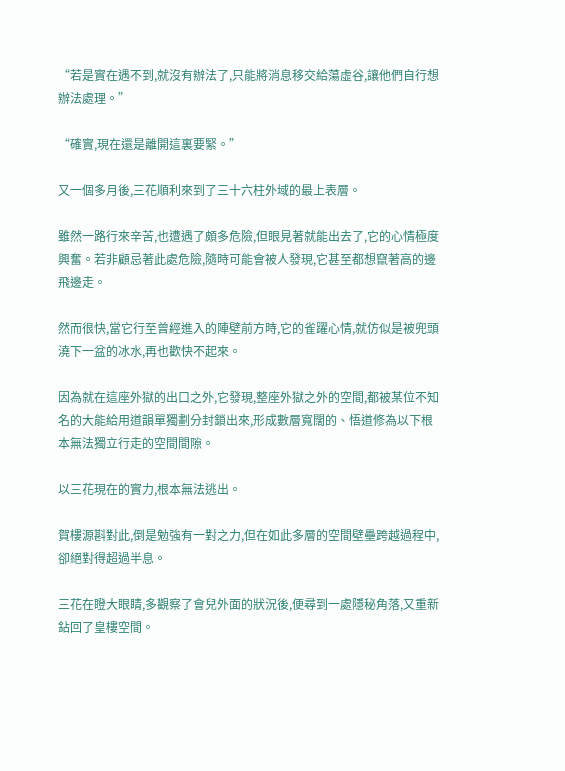“若是實在遇不到,就沒有辦法了,只能將消息移交給蕩虛谷,讓他們自行想辦法處理。”

“確實,現在還是離開這裏要緊。”

又一個多月後,三花順利來到了三十六柱外域的最上表層。

雖然一路行來辛苦,也遭遇了頗多危險,但眼見著就能出去了,它的心情極度興奮。若非顧忌著此處危險,隨時可能會被人發現,它甚至都想竄著高的邊飛邊走。

然而很快,當它行至曾經進入的陣壁前方時,它的雀躍心情,就仿似是被兜頭澆下一盆的冰水,再也歡快不起來。

因為就在這座外獄的出口之外,它發現,整座外獄之外的空間,都被某位不知名的大能給用道韻單獨劃分封鎖出來,形成數層寬闊的、悟道修為以下根本無法獨立行走的空間間隙。

以三花現在的實力,根本無法逃出。

賀樓源斟對此,倒是勉強有一對之力,但在如此多層的空間壁壘跨越過程中,卻絕對得超過半息。

三花在瞪大眼睛,多觀察了會兒外面的狀況後,便尋到一處隱秘角落,又重新鉆回了皇樓空間。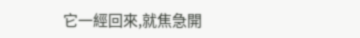它一經回來,就焦急開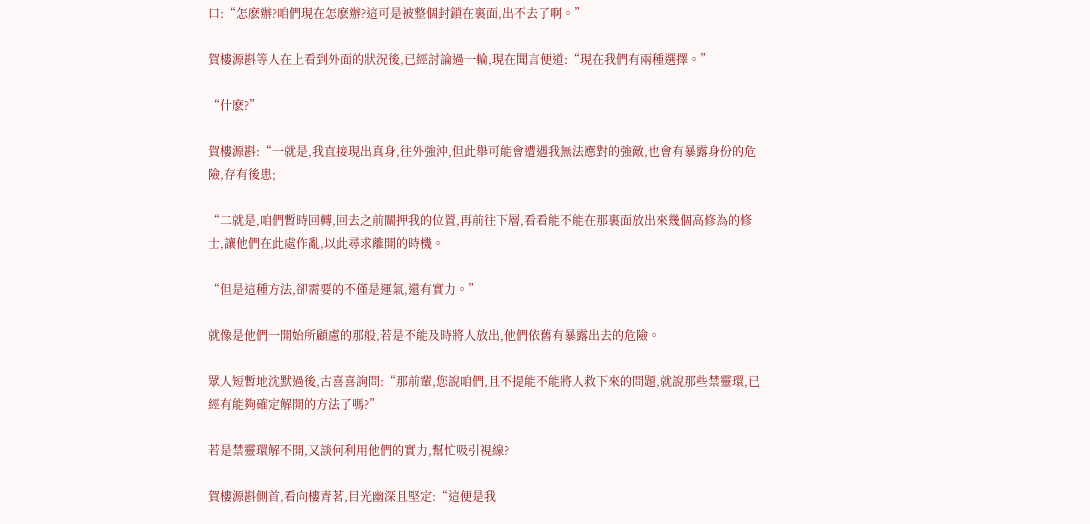口:“怎麽辦?咱們現在怎麽辦?這可是被整個封鎖在裏面,出不去了啊。”

賀樓源斟等人在上看到外面的狀況後,已經討論過一輪,現在聞言便道:“現在我們有兩種選擇。”

“什麽?”

賀樓源斟:“一就是,我直接現出真身,往外強沖,但此舉可能會遭遇我無法應對的強敵,也會有暴露身份的危險,存有後患;

“二就是,咱們暫時回轉,回去之前關押我的位置,再前往下層,看看能不能在那裏面放出來幾個高修為的修士,讓他們在此處作亂,以此尋求離開的時機。

“但是這種方法,卻需要的不僅是運氣,還有實力。”

就像是他們一開始所顧慮的那般,若是不能及時將人放出,他們依舊有暴露出去的危險。

眾人短暫地沈默過後,古喜喜詢問:“那前輩,您說咱們,且不提能不能將人救下來的問題,就說那些禁靈環,已經有能夠確定解開的方法了嗎?”

若是禁靈環解不開,又談何利用他們的實力,幫忙吸引視線?

賀樓源斟側首,看向樓青茗,目光幽深且堅定:“這便是我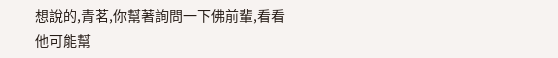想說的,青茗,你幫著詢問一下佛前輩,看看他可能幫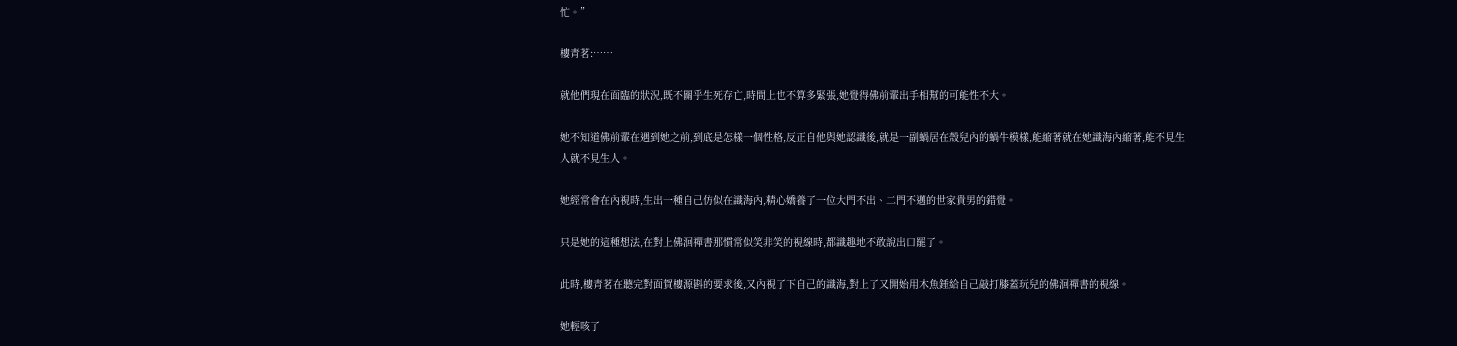忙。”

樓青茗:……

就他們現在面臨的狀況,既不關乎生死存亡,時間上也不算多緊張,她覺得佛前輩出手相幫的可能性不大。

她不知道佛前輩在遇到她之前,到底是怎樣一個性格,反正自他與她認識後,就是一副蝸居在殼兒內的蝸牛模樣,能縮著就在她識海內縮著,能不見生人就不見生人。

她經常會在內視時,生出一種自己仿似在識海內,精心嬌養了一位大門不出、二門不邁的世家貴男的錯覺。

只是她的這種想法,在對上佛洄禪書那慣常似笑非笑的視線時,都識趣地不敢說出口罷了。

此時,樓青茗在聽完對面賀樓源斟的要求後,又內視了下自己的識海,對上了又開始用木魚錘給自己敲打膝蓋玩兒的佛洄禪書的視線。

她輕咳了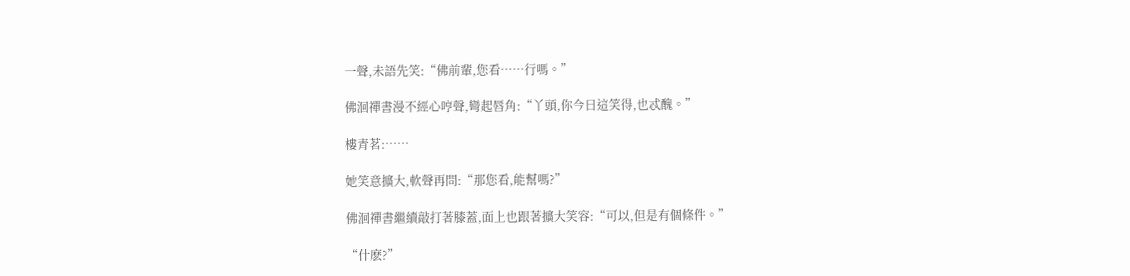一聲,未語先笑:“佛前輩,您看……行嗎。”

佛洄禪書漫不經心哼聲,彎起唇角:“丫頭,你今日這笑得,也忒醜。”

樓青茗:……

她笑意擴大,軟聲再問:“那您看,能幫嗎?”

佛洄禪書繼續敲打著膝蓋,面上也跟著擴大笑容:“可以,但是有個條件。”

“什麽?”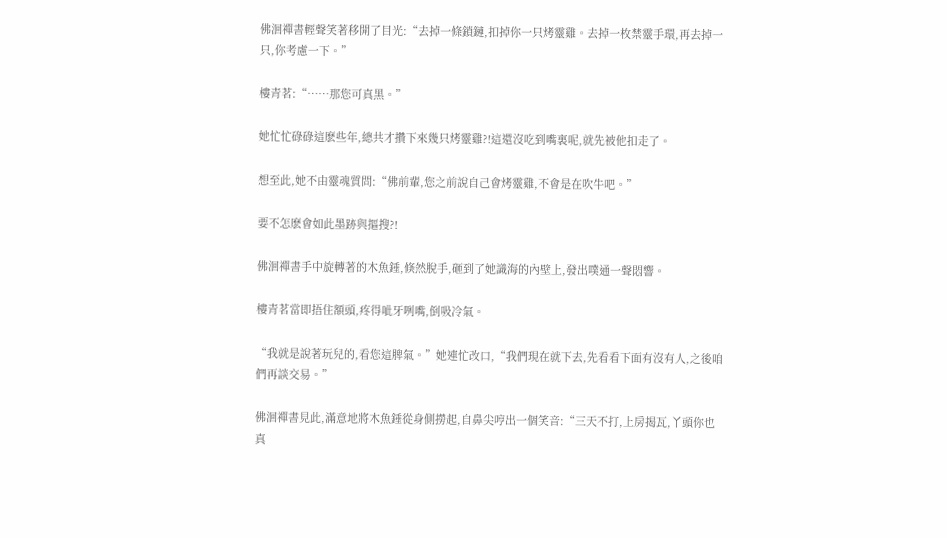佛洄禪書輕聲笑著移開了目光:“去掉一條鎖鏈,扣掉你一只烤靈雞。去掉一枚禁靈手環,再去掉一只,你考慮一下。”

樓青茗:“……那您可真黑。”

她忙忙碌碌這麽些年,總共才攢下來幾只烤靈雞?!這還沒吃到嘴裏呢,就先被他扣走了。

想至此,她不由靈魂質問:“佛前輩,您之前說自己會烤靈雞,不會是在吹牛吧。”

要不怎麽會如此墨跡與摳搜?!

佛洄禪書手中旋轉著的木魚錘,倏然脫手,砸到了她識海的內壁上,發出噗通一聲悶響。

樓青茗當即捂住額頭,疼得呲牙咧嘴,倒吸冷氣。

“我就是說著玩兒的,看您這脾氣。”她連忙改口,“我們現在就下去,先看看下面有沒有人,之後咱們再談交易。”

佛洄禪書見此,滿意地將木魚錘從身側撈起,自鼻尖哼出一個笑音:“三天不打,上房揭瓦,丫頭你也真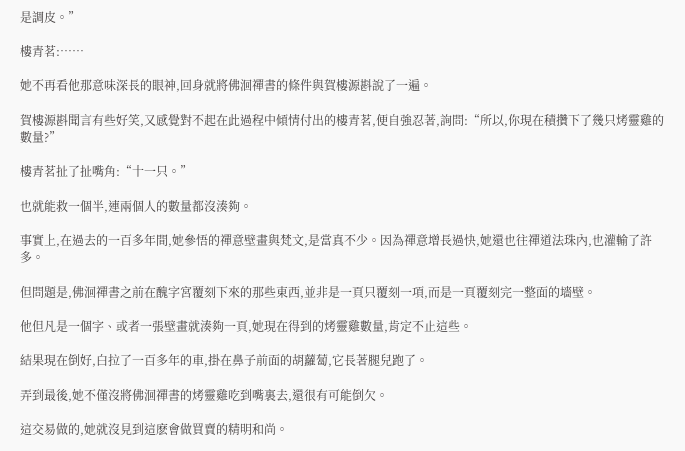是調皮。”

樓青茗:……

她不再看他那意味深長的眼神,回身就將佛洄禪書的條件與賀樓源斟說了一遍。

賀樓源斟聞言有些好笑,又感覺對不起在此過程中傾情付出的樓青茗,便自強忍著,詢問:“所以,你現在積攢下了幾只烤靈雞的數量?”

樓青茗扯了扯嘴角:“十一只。”

也就能救一個半,連兩個人的數量都沒湊夠。

事實上,在過去的一百多年間,她參悟的禪意壁畫與梵文,是當真不少。因為禪意增長過快,她還也往禪道法珠內,也灌輸了許多。

但問題是,佛洄禪書之前在醜字宮覆刻下來的那些東西,並非是一頁只覆刻一項,而是一頁覆刻完一整面的墻壁。

他但凡是一個字、或者一張壁畫就湊夠一頁,她現在得到的烤靈雞數量,肯定不止這些。

結果現在倒好,白拉了一百多年的車,掛在鼻子前面的胡蘿蔔,它長著腿兒跑了。

弄到最後,她不僅沒將佛洄禪書的烤靈雞吃到嘴裏去,還很有可能倒欠。

這交易做的,她就沒見到這麽會做買賣的精明和尚。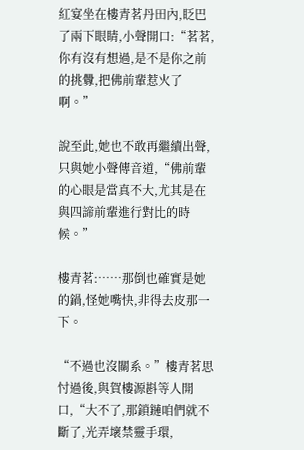紅宴坐在樓青茗丹田內,眨巴了兩下眼睛,小聲開口:“茗茗,你有沒有想過,是不是你之前的挑釁,把佛前輩惹火了啊。”

說至此,她也不敢再繼續出聲,只與她小聲傳音道,“佛前輩的心眼是當真不大,尤其是在與四諦前輩進行對比的時候。”

樓青茗:……那倒也確實是她的鍋,怪她嘴快,非得去皮那一下。

“不過也沒關系。”樓青茗思忖過後,與賀樓源斟等人開口,“大不了,那鎖鏈咱們就不斷了,光弄壞禁靈手環,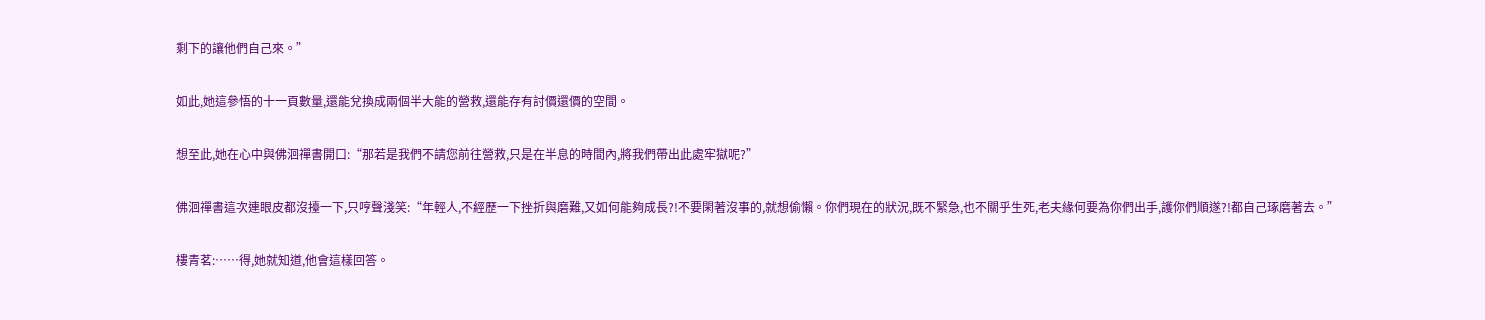剩下的讓他們自己來。”

如此,她這參悟的十一頁數量,還能兌換成兩個半大能的營救,還能存有討價還價的空間。

想至此,她在心中與佛洄禪書開口:“那若是我們不請您前往營救,只是在半息的時間內,將我們帶出此處牢獄呢?”

佛洄禪書這次連眼皮都沒擡一下,只哼聲淺笑:“年輕人,不經歷一下挫折與磨難,又如何能夠成長?!不要閑著沒事的,就想偷懶。你們現在的狀況,既不緊急,也不關乎生死,老夫緣何要為你們出手,護你們順遂?!都自己琢磨著去。”

樓青茗:……得,她就知道,他會這樣回答。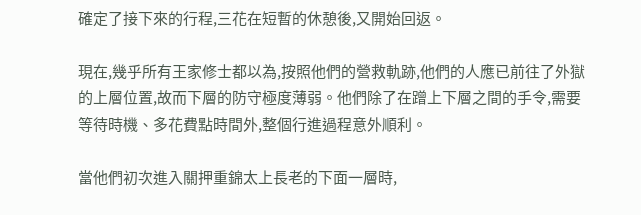確定了接下來的行程,三花在短暫的休憩後,又開始回返。

現在,幾乎所有王家修士都以為,按照他們的營救軌跡,他們的人應已前往了外獄的上層位置,故而下層的防守極度薄弱。他們除了在蹭上下層之間的手令,需要等待時機、多花費點時間外,整個行進過程意外順利。

當他們初次進入關押重錦太上長老的下面一層時,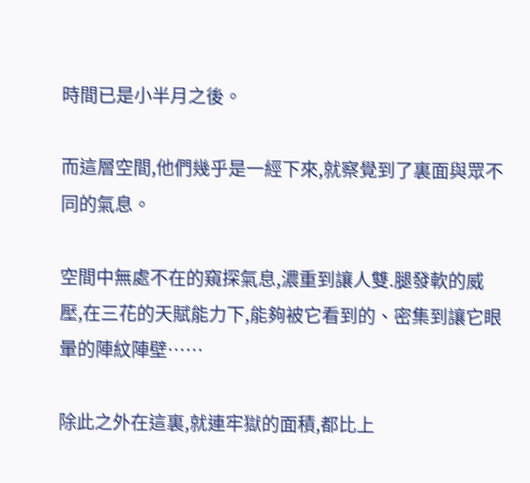時間已是小半月之後。

而這層空間,他們幾乎是一經下來,就察覺到了裏面與眾不同的氣息。

空間中無處不在的窺探氣息,濃重到讓人雙.腿發軟的威壓,在三花的天賦能力下,能夠被它看到的、密集到讓它眼暈的陣紋陣壁……

除此之外在這裏,就連牢獄的面積,都比上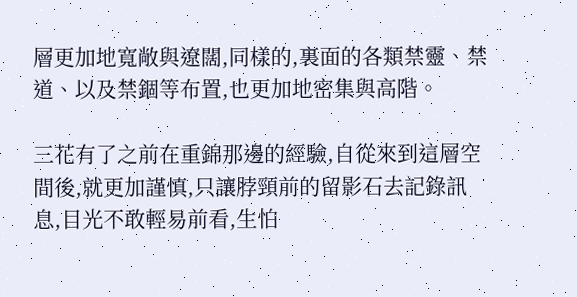層更加地寬敞與遼闊,同樣的,裏面的各類禁靈、禁道、以及禁錮等布置,也更加地密集與高階。

三花有了之前在重錦那邊的經驗,自從來到這層空間後,就更加謹慎,只讓脖頸前的留影石去記錄訊息,目光不敢輕易前看,生怕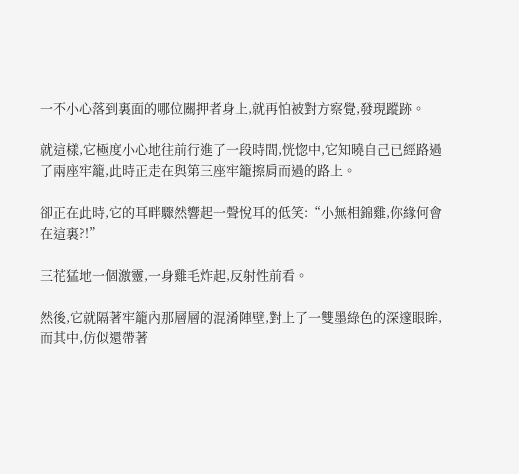一不小心落到裏面的哪位關押者身上,就再怕被對方察覺,發現蹤跡。

就這樣,它極度小心地往前行進了一段時間,恍惚中,它知曉自己已經路過了兩座牢籠,此時正走在與第三座牢籠擦肩而過的路上。

卻正在此時,它的耳畔驟然響起一聲悅耳的低笑:“小無相錦雞,你緣何會在這裏?!”

三花猛地一個激靈,一身雞毛炸起,反射性前看。

然後,它就隔著牢籠內那層層的混淆陣壁,對上了一雙墨綠色的深邃眼眸,而其中,仿似還帶著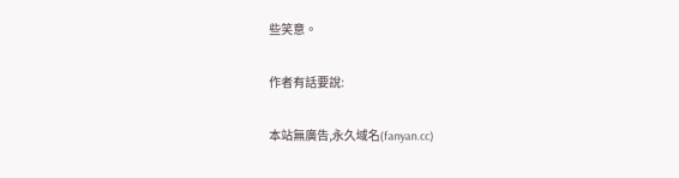些笑意。

作者有話要說:

本站無廣告,永久域名(fanyan.cc)